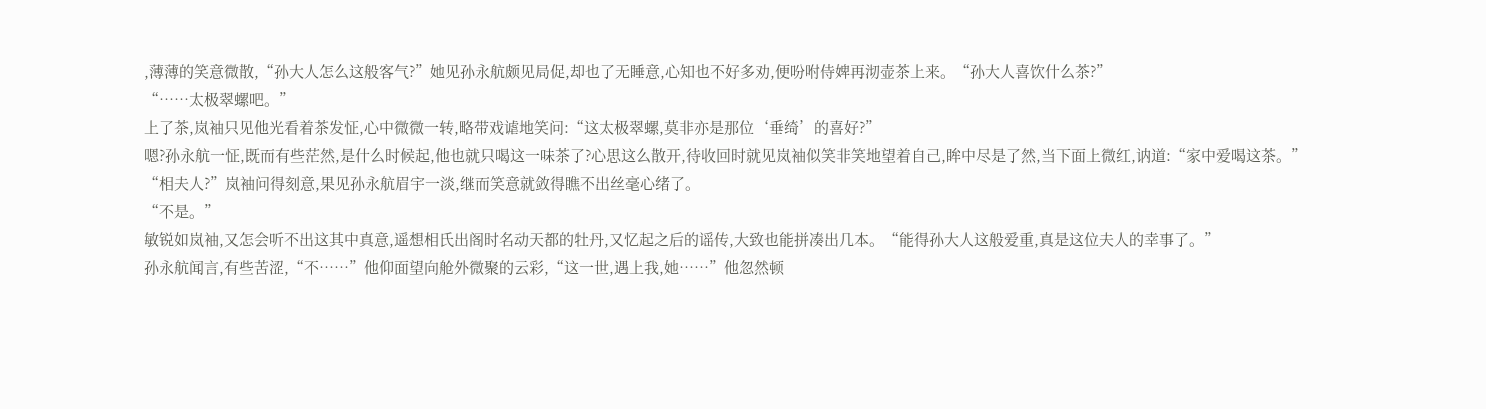,薄薄的笑意微散,“孙大人怎么这般客气?”她见孙永航颇见局促,却也了无睡意,心知也不好多劝,便吩咐侍婢再沏壶茶上来。“孙大人喜饮什么茶?”
“……太极翠螺吧。”
上了茶,岚袖只见他光看着茶发怔,心中微微一转,略带戏谑地笑问:“这太极翠螺,莫非亦是那位‘垂绮’的喜好?”
嗯?孙永航一怔,既而有些茫然,是什么时候起,他也就只喝这一味茶了?心思这么散开,待收回时就见岚袖似笑非笑地望着自己,眸中尽是了然,当下面上微红,讷道:“家中爱喝这茶。”
“相夫人?”岚袖问得刻意,果见孙永航眉宇一淡,继而笑意就敛得瞧不出丝毫心绪了。
“不是。”
敏锐如岚袖,又怎会听不出这其中真意,遥想相氏出阁时名动天都的牡丹,又忆起之后的谣传,大致也能拼凑出几本。“能得孙大人这般爱重,真是这位夫人的幸事了。”
孙永航闻言,有些苦涩,“不……”他仰面望向舱外微聚的云彩,“这一世,遇上我,她……”他忽然顿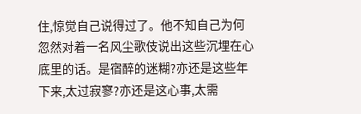住,惊觉自己说得过了。他不知自己为何忽然对着一名风尘歌伎说出这些沉埋在心底里的话。是宿醉的迷糊?亦还是这些年下来,太过寂寥?亦还是这心事,太需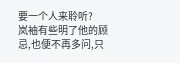要一个人来聆听?
岚袖有些明了他的顾忌,也便不再多问,只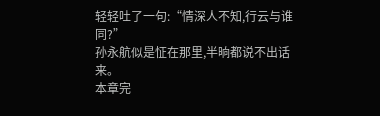轻轻吐了一句:“情深人不知,行云与谁同?”
孙永航似是怔在那里,半晌都说不出话来。
本章完